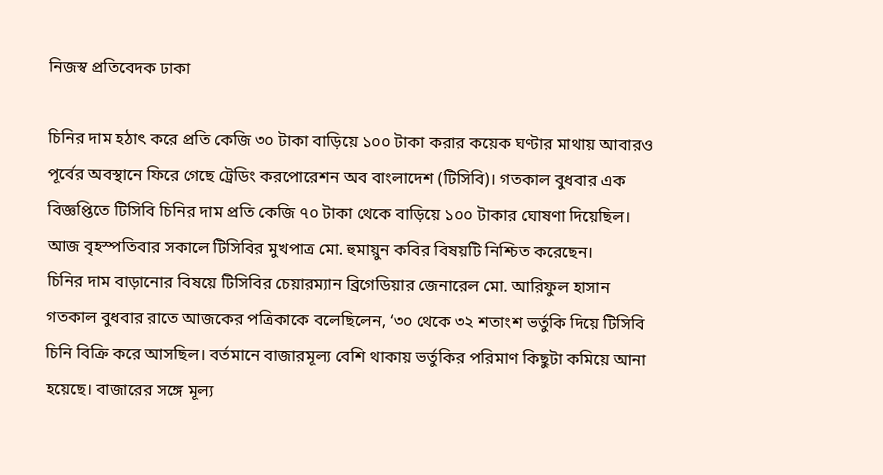নিজস্ব প্রতিবেদক ঢাকা

চিনির দাম হঠাৎ করে প্রতি কেজি ৩০ টাকা বাড়িয়ে ১০০ টাকা করার কয়েক ঘণ্টার মাথায় আবারও পূর্বের অবস্থানে ফিরে গেছে ট্রেডিং করপোরেশন অব বাংলাদেশ (টিসিবি)। গতকাল বুধবার এক বিজ্ঞপ্তিতে টিসিবি চিনির দাম প্রতি কেজি ৭০ টাকা থেকে বাড়িয়ে ১০০ টাকার ঘোষণা দিয়েছিল। আজ বৃহস্পতিবার সকালে টিসিবির মুখপাত্র মো. হুমায়ুন কবির বিষয়টি নিশ্চিত করেছেন।
চিনির দাম বাড়ানোর বিষয়ে টিসিবির চেয়ারম্যান ব্রিগেডিয়ার জেনারেল মো. আরিফুল হাসান গতকাল বুধবার রাতে আজকের পত্রিকাকে বলেছিলেন, ‘৩০ থেকে ৩২ শতাংশ ভর্তুকি দিয়ে টিসিবি চিনি বিক্রি করে আসছিল। বর্তমানে বাজারমূল্য বেশি থাকায় ভর্তুকির পরিমাণ কিছুটা কমিয়ে আনা হয়েছে। বাজারের সঙ্গে মূল্য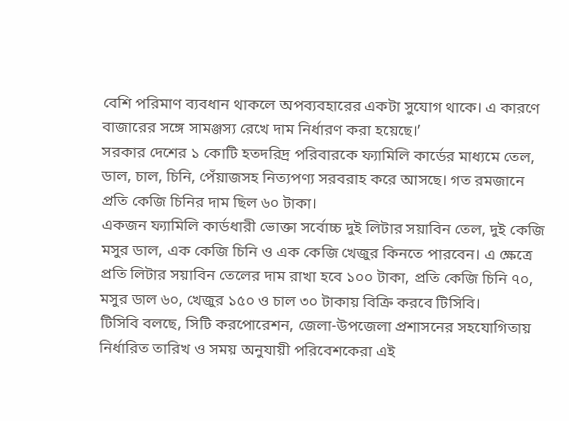বেশি পরিমাণ ব্যবধান থাকলে অপব্যবহারের একটা সুযোগ থাকে। এ কারণে বাজারের সঙ্গে সামঞ্জস্য রেখে দাম নির্ধারণ করা হয়েছে।’
সরকার দেশের ১ কোটি হতদরিদ্র পরিবারকে ফ্যামিলি কার্ডের মাধ্যমে তেল, ডাল, চাল, চিনি, পেঁয়াজসহ নিত্যপণ্য সরবরাহ করে আসছে। গত রমজানে প্রতি কেজি চিনির দাম ছিল ৬০ টাকা।
একজন ফ্যামিলি কার্ডধারী ভোক্তা সর্বোচ্চ দুই লিটার সয়াবিন তেল, দুই কেজি মসুর ডাল, এক কেজি চিনি ও এক কেজি খেজুর কিনতে পারবেন। এ ক্ষেত্রে প্রতি লিটার সয়াবিন তেলের দাম রাখা হবে ১০০ টাকা, প্রতি কেজি চিনি ৭০, মসুর ডাল ৬০, খেজুর ১৫০ ও চাল ৩০ টাকায় বিক্রি করবে টিসিবি।
টিসিবি বলছে, সিটি করপোরেশন, জেলা-উপজেলা প্রশাসনের সহযোগিতায় নির্ধারিত তারিখ ও সময় অনুযায়ী পরিবেশকেরা এই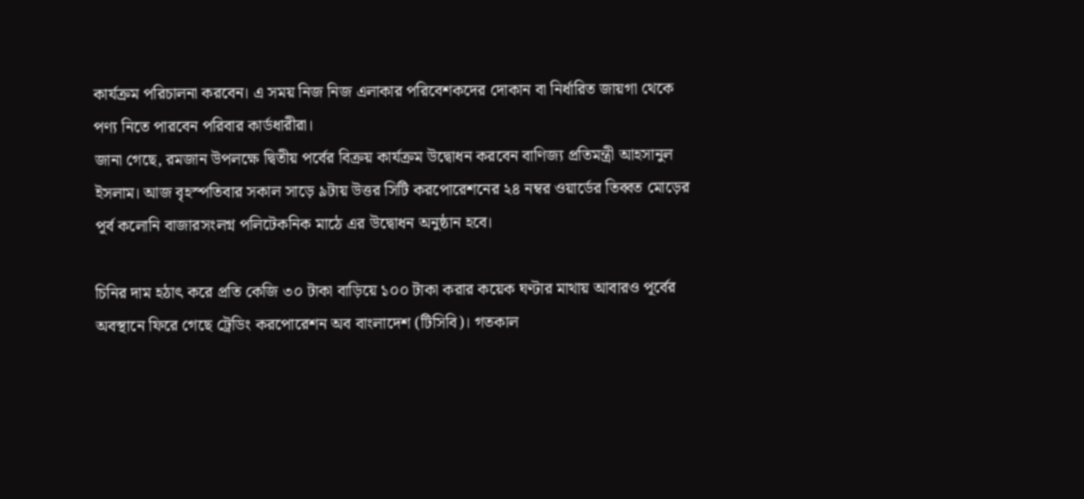কার্যক্রম পরিচালনা করবেন। এ সময় নিজ নিজ এলাকার পরিবেশকদের দোকান বা নির্ধারিত জায়গা থেকে পণ্য নিতে পারবেন পরিবার কার্ডধারীরা।
জানা গেছে, রমজান উপলক্ষে দ্বিতীয় পর্বের বিক্রয় কার্যক্রম উদ্বোধন করবেন বাণিজ্য প্রতিমন্ত্রী আহসানুল ইসলাম। আজ বৃহস্পতিবার সকাল সাড়ে ৯টায় উত্তর সিটি করপোরেশনের ২৪ নম্বর ওয়ার্ডের তিব্বত মোড়ের পূর্ব কলোনি বাজারসংলগ্ন পলিটেকনিক মাঠে এর উদ্বোধন অনুষ্ঠান হবে।

চিনির দাম হঠাৎ করে প্রতি কেজি ৩০ টাকা বাড়িয়ে ১০০ টাকা করার কয়েক ঘণ্টার মাথায় আবারও পূর্বের অবস্থানে ফিরে গেছে ট্রেডিং করপোরেশন অব বাংলাদেশ (টিসিবি)। গতকাল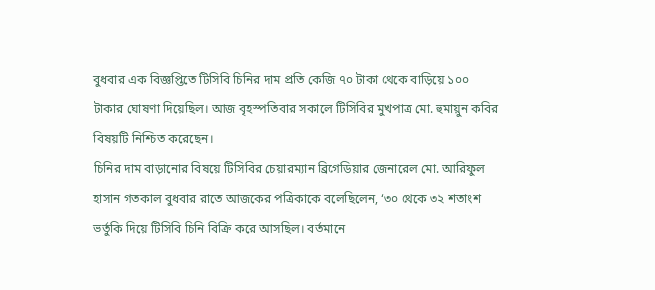বুধবার এক বিজ্ঞপ্তিতে টিসিবি চিনির দাম প্রতি কেজি ৭০ টাকা থেকে বাড়িয়ে ১০০ টাকার ঘোষণা দিয়েছিল। আজ বৃহস্পতিবার সকালে টিসিবির মুখপাত্র মো. হুমায়ুন কবির বিষয়টি নিশ্চিত করেছেন।
চিনির দাম বাড়ানোর বিষয়ে টিসিবির চেয়ারম্যান ব্রিগেডিয়ার জেনারেল মো. আরিফুল হাসান গতকাল বুধবার রাতে আজকের পত্রিকাকে বলেছিলেন, ‘৩০ থেকে ৩২ শতাংশ ভর্তুকি দিয়ে টিসিবি চিনি বিক্রি করে আসছিল। বর্তমানে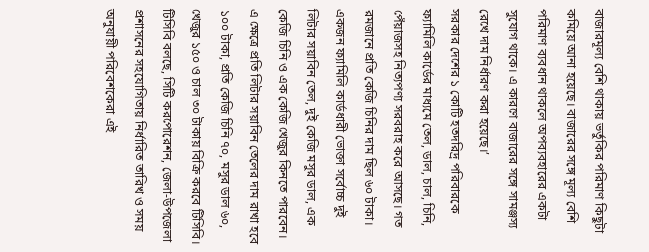বাজারমূল্য বেশি থাকায় ভর্তুকির পরিমাণ কিছুটা কমিয়ে আনা হয়েছে। বাজারের সঙ্গে মূল্য বেশি পরিমাণ ব্যবধান থাকলে অপব্যবহারের একটা সুযোগ থাকে। এ কারণে বাজারের সঙ্গে সামঞ্জস্য রেখে দাম নির্ধারণ করা হয়েছে।’
সরকার দেশের ১ কোটি হতদরিদ্র পরিবারকে ফ্যামিলি কার্ডের মাধ্যমে তেল, ডাল, চাল, চিনি, পেঁয়াজসহ নিত্যপণ্য সরবরাহ করে আসছে। গত রমজানে প্রতি কেজি চিনির দাম ছিল ৬০ টাকা।
একজন ফ্যামিলি কার্ডধারী ভোক্তা সর্বোচ্চ দুই লিটার সয়াবিন তেল, দুই কেজি মসুর ডাল, এক কেজি চিনি ও এক কেজি খেজুর কিনতে পারবেন। এ ক্ষেত্রে প্রতি লিটার সয়াবিন তেলের দাম রাখা হবে ১০০ টাকা, প্রতি কেজি চিনি ৭০, মসুর ডাল ৬০, খেজুর ১৫০ ও চাল ৩০ টাকায় বিক্রি করবে টিসিবি।
টিসিবি বলছে, সিটি করপোরেশন, জেলা-উপজেলা প্রশাসনের সহযোগিতায় নির্ধারিত তারিখ ও সময় অনুযায়ী পরিবেশকেরা এই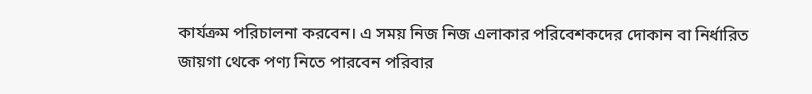কার্যক্রম পরিচালনা করবেন। এ সময় নিজ নিজ এলাকার পরিবেশকদের দোকান বা নির্ধারিত জায়গা থেকে পণ্য নিতে পারবেন পরিবার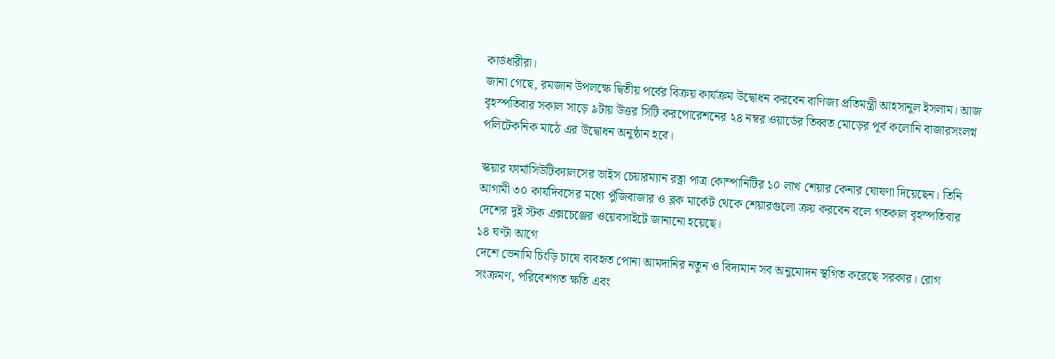কার্ডধারীরা।
জানা গেছে, রমজান উপলক্ষে দ্বিতীয় পর্বের বিক্রয় কার্যক্রম উদ্বোধন করবেন বাণিজ্য প্রতিমন্ত্রী আহসানুল ইসলাম। আজ বৃহস্পতিবার সকাল সাড়ে ৯টায় উত্তর সিটি করপোরেশনের ২৪ নম্বর ওয়ার্ডের তিব্বত মোড়ের পূর্ব কলোনি বাজারসংলগ্ন পলিটেকনিক মাঠে এর উদ্বোধন অনুষ্ঠান হবে।

স্কয়ার ফার্মাসিউটিক্যালসের ভাইস চেয়ারম্যান রত্না পাত্র কোম্পানিটির ১০ লাখ শেয়ার কেনার ঘোষণা দিয়েছেন। তিনি আগামী ৩০ কার্যদিবসের মধ্যে পুঁজিবাজার ও ব্লক মার্কেট থেকে শেয়ারগুলো ক্রয় করবেন বলে গতকাল বৃহস্পতিবার দেশের দুই স্টক এক্সচেঞ্জের ওয়েবসাইটে জানানো হয়েছে।
১৪ ঘণ্টা আগে
দেশে ভেনামি চিংড়ি চাষে ব্যবহৃত পোনা আমদানির নতুন ও বিদ্যমান সব অনুমোদন স্থগিত করেছে সরকার। রোগ সংক্রমণ, পরিবেশগত ক্ষতি এবং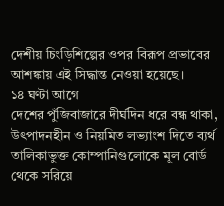দেশীয় চিংড়িশিল্পের ওপর বিরূপ প্রভাবের আশঙ্কায় এই সিদ্ধান্ত নেওয়া হয়েছে।
১৪ ঘণ্টা আগে
দেশের পুঁজিবাজারে দীর্ঘদিন ধরে বন্ধ থাকা, উৎপাদনহীন ও নিয়মিত লভ্যাংশ দিতে ব্যর্থ তালিকাভুক্ত কোম্পানিগুলোকে মূল বোর্ড থেকে সরিয়ে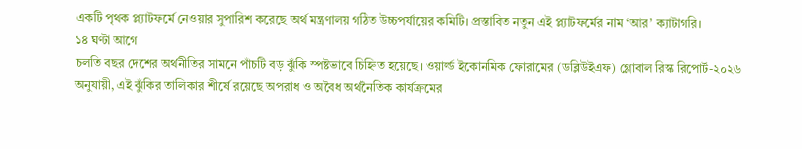একটি পৃথক প্ল্যাটফর্মে নেওয়ার সুপারিশ করেছে অর্থ মন্ত্রণালয় গঠিত উচ্চপর্যায়ের কমিটি। প্রস্তাবিত নতুন এই প্ল্যাটফর্মের নাম ‘আর’ ক্যাটাগরি।
১৪ ঘণ্টা আগে
চলতি বছর দেশের অর্থনীতির সামনে পাঁচটি বড় ঝুঁকি স্পষ্টভাবে চিহ্নিত হয়েছে। ওয়ার্ল্ড ইকোনমিক ফোরামের (ডব্লিউইএফ) গ্লোবাল রিস্ক রিপোর্ট-২০২৬ অনুযায়ী, এই ঝুঁকির তালিকার শীর্ষে রয়েছে অপরাধ ও অবৈধ অর্থনৈতিক কার্যক্রমের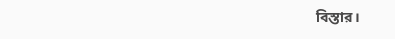বিস্তার।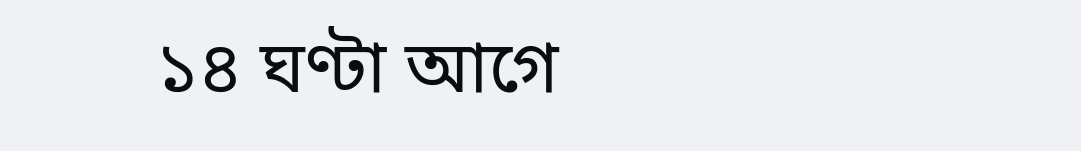১৪ ঘণ্টা আগে